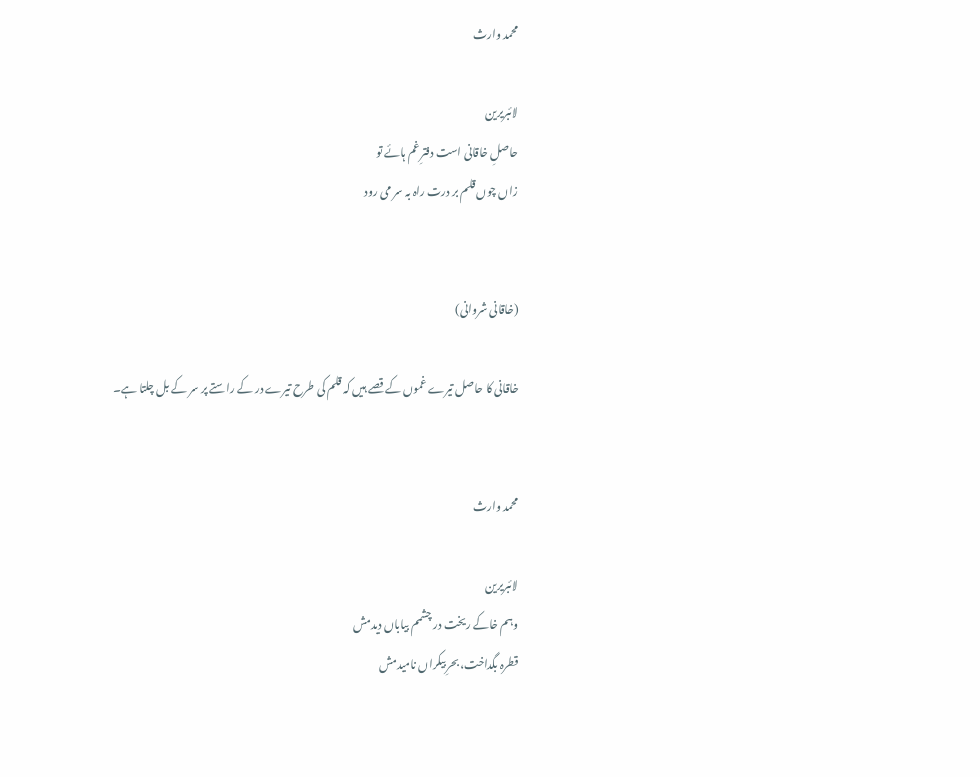محمد وارث

لائبریرین
حاصلِ خاقانی است دفترِ غم ہائے تو
زاں چوں قلم بر درت راہ بہ سر می رود


(خاقانی شروانی)

خاقانی کا حاصل تیرے غموں کے قصے ہیں کہ قلم کی طرح تیرے در کے راستے پر سر کے بل چلتا ہے۔


محمد وارث

لائبریرین
وہم خاکے ریخت در چشمم بیاباں دیدمش
قطرہ بگداخت، بحرِ بیکراں نامیدمش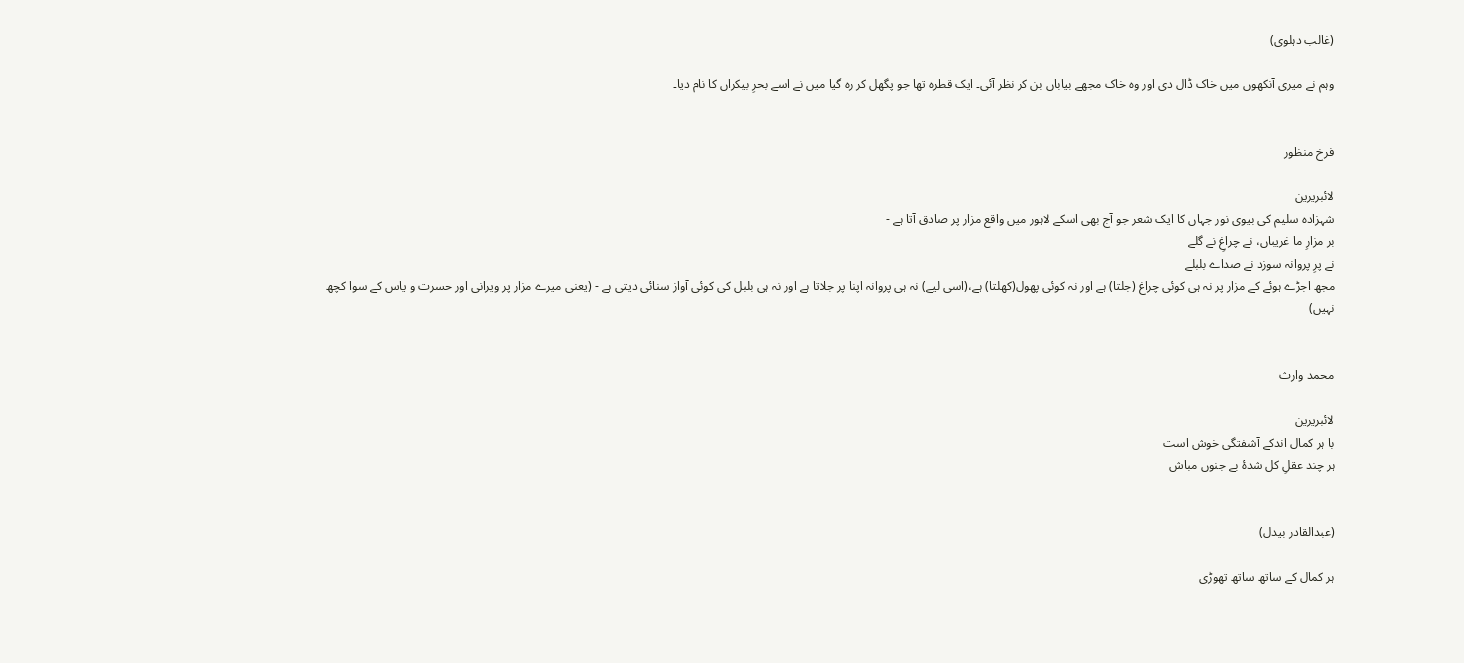(غالب دہلوی)

وہم نے میری آنکھوں میں خاک ڈال دی اور وہ خاک مجھے بیاباں بن کر نظر آئی۔ ایک قطرہ تھا جو پگھل کر رہ گیا میں نے اسے بحرِ بیکراں کا نام دیا۔


فرخ منظور

لائبریرین
شہزادہ سلیم کی بیوی نور جہاں کا ایک شعر جو آج بھی اسکے لاہور میں واقع مزار پر صادق آتا ہے -
بر مزارِ ما غریباں، نے چراغِ نے گلے
نے پرِ پروانہ سوزد نے صداے بلبلے
مجھ اجڑے ہوئے کے مزار پر نہ ہی کوئی چراغ (جلتا) ہے اور نہ کوئی پھول(کھلتا) ہے،(اسی لیے) نہ ہی پروانہ اپنا پر جلاتا ہے اور نہ ہی بلبل کی کوئی آواز سنائی دیتی ہے - (یعنی میرے مزار پر ویرانی اور حسرت و یاس کے سوا کچھ نہیں)


محمد وارث

لائبریرین
با ہر کمال اندکے آشفتگی خوش است
ہر چند عقلِ کل شدۂ بے جنوں مباش


(عبدالقادر بیدل)

ہر کمال کے ساتھ ساتھ تھوڑی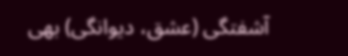آشفتگی (عشق، دیوانگی) بھی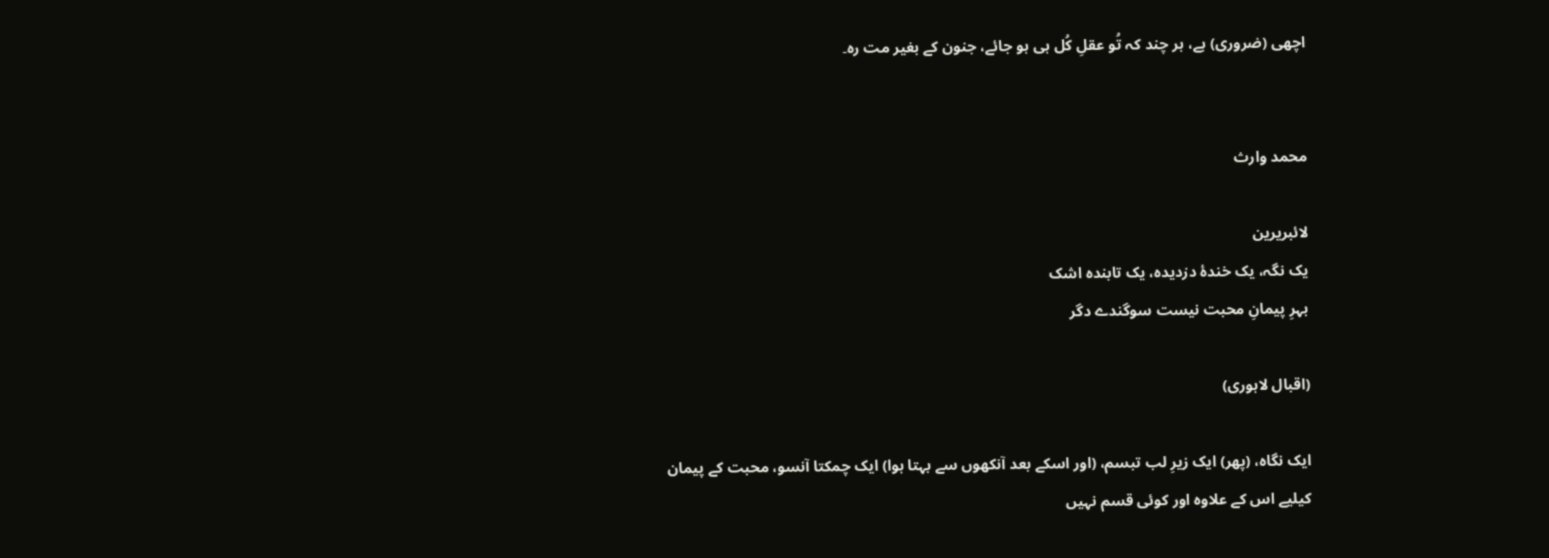اچھی (ضروری) ہے، ہر چند کہ تُو عقلِ کُل ہی ہو جائے، جنون کے بغیر مت رہ۔


محمد وارث

لائبریرین
یک نگہ، یک خندۂ دزدیدہ، یک تابندہ اشک
بہرِ پیمانِ محبت نیست سوگندے دگر

(اقبال لاہوری)

ایک نگاہ، (پھر) ایک زیرِ لب تبسم، (اور اسکے بعد آنکھوں سے بہتا ہوا) ایک چمکتا آنسو، محبت کے پیمان کیلیے اس کے علاوہ اور کوئی قسم نہیں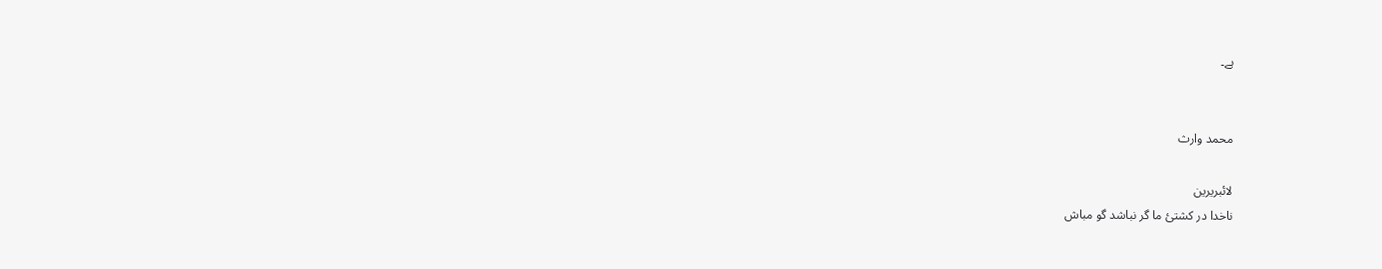ہے۔


محمد وارث

لائبریرین
ناخدا در کشتیٔ ما گر نباشد گو مباش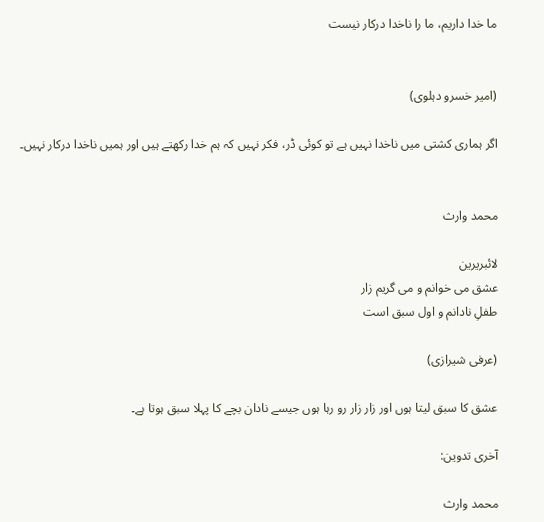ما خدا داریم، ما را ناخدا درکار نیست


(امیر خسرو دہلوی)

اگر ہماری کشتی میں ناخدا نہیں ہے تو کوئی ڈر، فکر نہیں کہ ہم خدا رکھتے ہیں اور ہمیں ناخدا درکار نہیں۔


محمد وارث

لائبریرین
عشق می خوانم و می گریم زار
طفلِ نادانم و اول سبق است

(عرفی شیرازی)

عشق کا سبق لیتا ہوں اور زار زار رو رہا ہوں جیسے نادان بچے کا پہلا سبق ہوتا ہے۔

آخری تدوین:

محمد وارث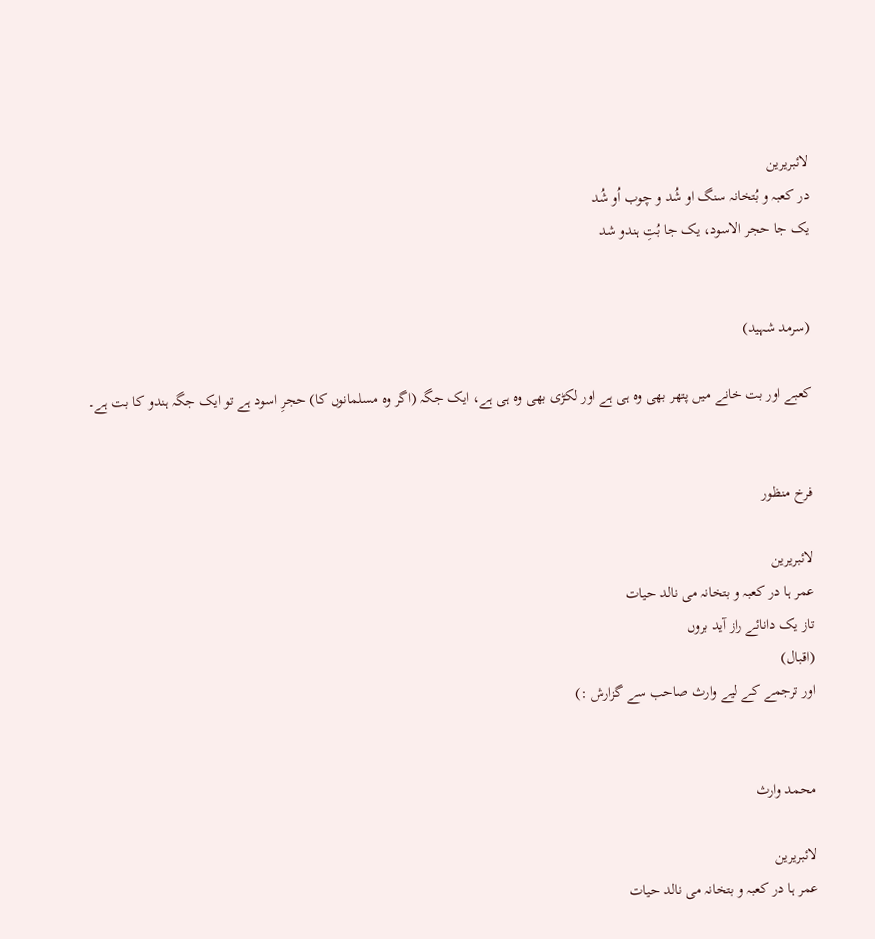لائبریرین
در کعبہ و بُتخانہ سنگ او شُد و چوب اُو شُد
یک جا حجر الاسود، یک جا بُتِ ہندو شد


(سرمد شہید)

کعبے اور بت خانے میں پتھر بھی وہ ہی ہے اور لکڑی بھی وہ ہی ہے، ایک جگہ (اگر وہ مسلمانوں کا) حجرِ اسود ہے تو ایک جگہ ہندو کا بت ہے۔


فرخ منظور

لائبریرین
عمر ہا در کعبہ و بتخانہ می نالد حیات
تاز یک دانائے راز آید بروں
(اقبال)
اور ترجمے کے لیے وارث صاحب سے گزارش :)


محمد وارث

لائبریرین
عمر ہا در کعبہ و بتخانہ می نالد حیات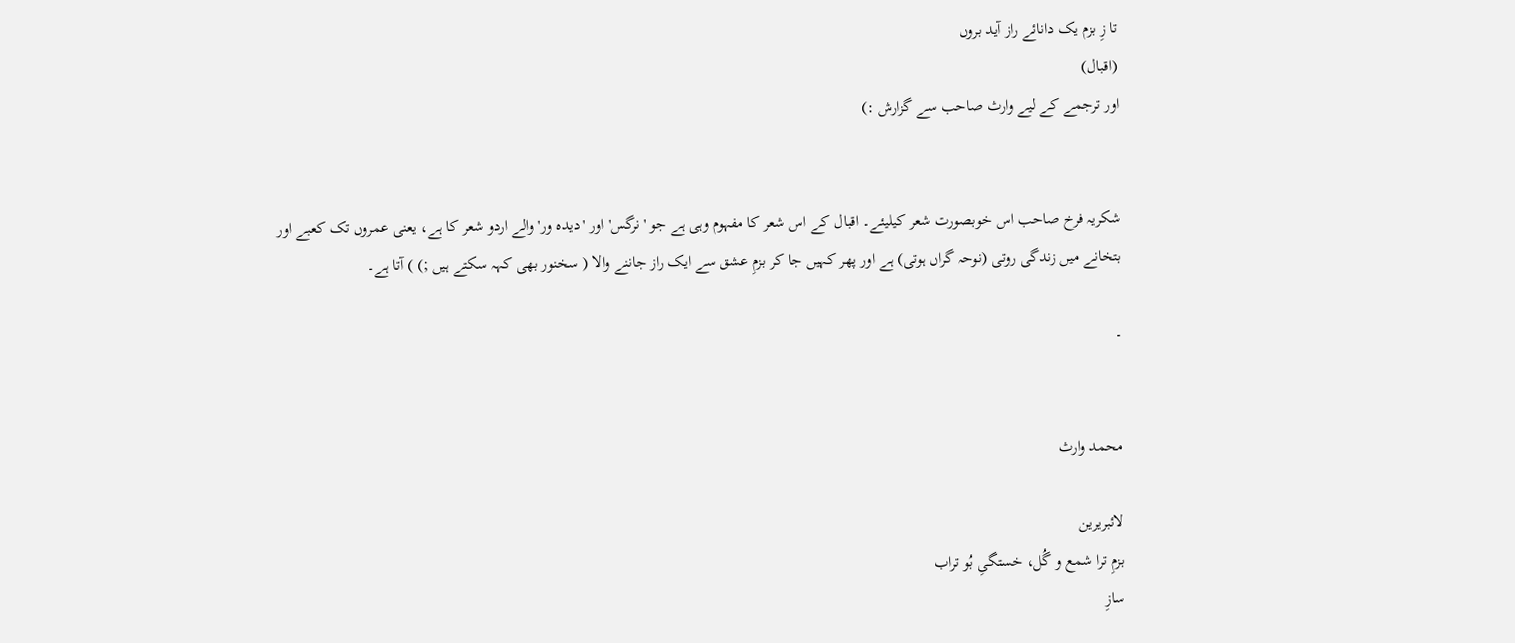تا زِ بزم یک دانائے راز آید بروں
(اقبال)
اور ترجمے کے لیے وارث صاحب سے گزارش :)


شکریہ فرخ صاحب اس خوبصورت شعر کیلیئے۔ اقبال کے اس شعر کا مفہوم وہی ہے جو 'نرگس' اور 'دیدہ ور' والے اردو شعر کا ہے، یعنی عمروں تک کعبے اور بتخانے میں زندگی روتی (نوحہ گراں ہوتی) ہے اور پھر کہیں جا کر بزمِ عشق سے ایک راز جاننے والا ( سخنور بھی کہہ سکتے ہیں ;) ) آتا ہے۔

۔


محمد وارث

لائبریرین
بزمِ ترا شمع و گُل، خستگیِ بُو تراب
سازِ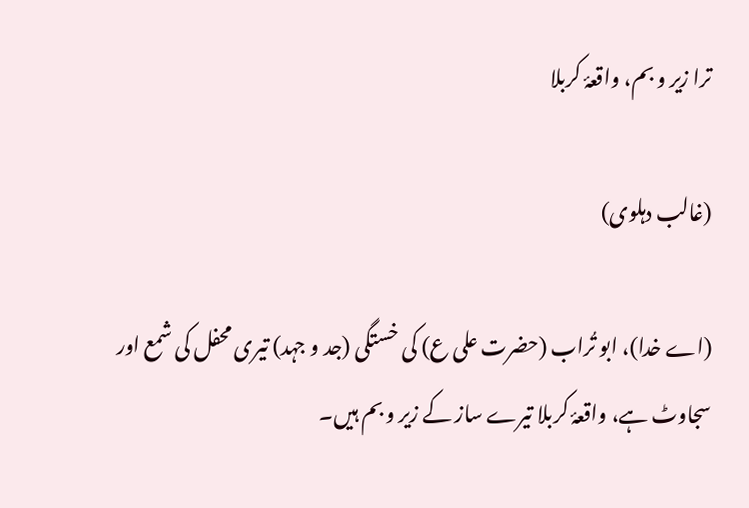ترا زیر و بم، واقعۂ کربلا

(غالب دہلوی)

(اے خدا)، ابو تُراب (حضرت علی ع) کی خستگی (جد و جہد) تیری محفل کی شمع اور سجاوٹ ہے، واقعۂ کربلا تیرے ساز کے زیر و بم ہیں۔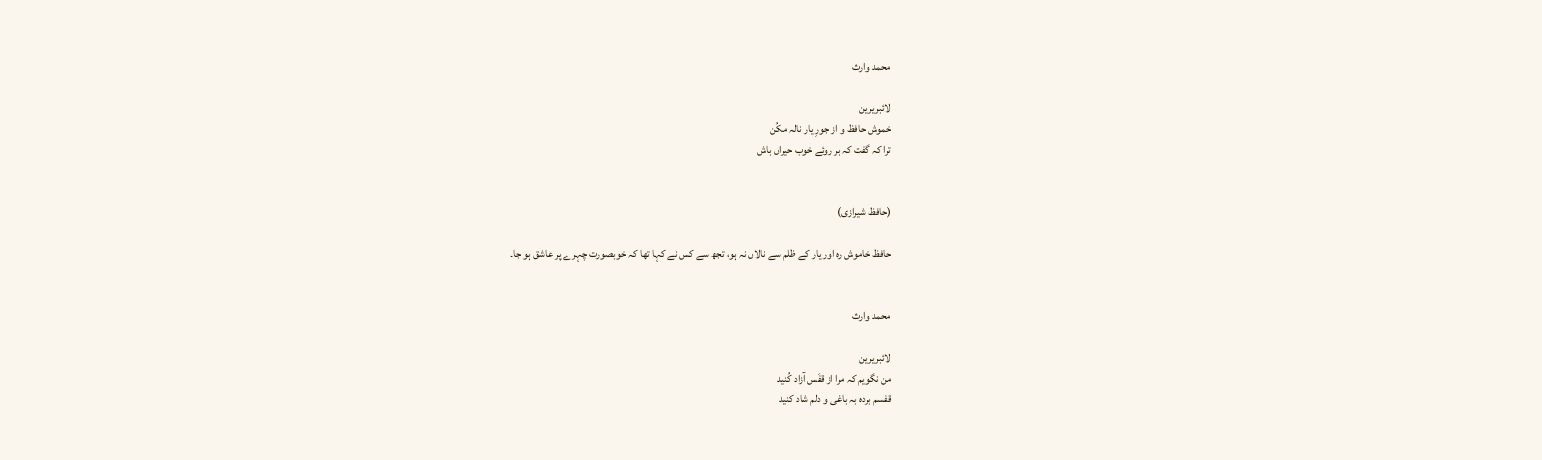محمد وارث

لائبریرین
خموش حافظ و از جورِ یار نالہ مکُن
ترا کہ گفت کہ بر روئے خوب حیراں باش


(حافظ شیرازی)

حافظ خاموش رہ اور یار کے ظلم سے نالاں نہ ہو، تجھ سے کس نے کہا تھا کہ خوبصورت چہرے پر عاشق ہو جا۔


محمد وارث

لائبریرین
من نگویم کہ مرا از قفَس آزاد کُنید
قفسم بردہ بہ باغی و دلم شاد کنید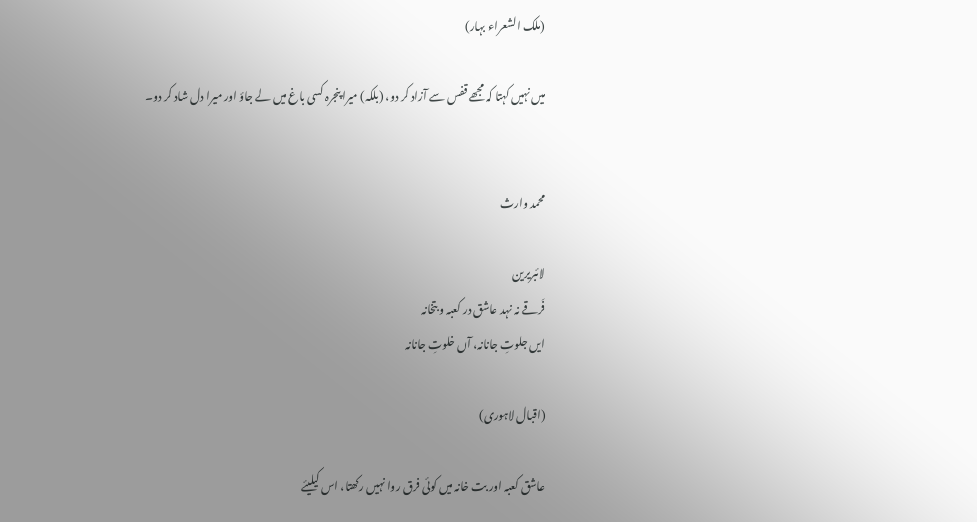(ملک الشعراء بہار)

میں نہیں کہتا کہ مجھے قفس سے آزاد کر دو، (بلکہ) میرا پنجرہ کسی باغ میں لے جاؤ اور میرا دل شاد کر دو۔


محمد وارث

لائبریرین
فَرقے نہ نہد عاشق در کعبہ و بتخانہ
ایں جلوتِ جانانہ، آں خلوتِ جانانہ

(اقبال لاہوری)

عاشق کعبہ اور بت خانہ میں کوئی فرق روا نہیں رکھتا، اس کیلیئے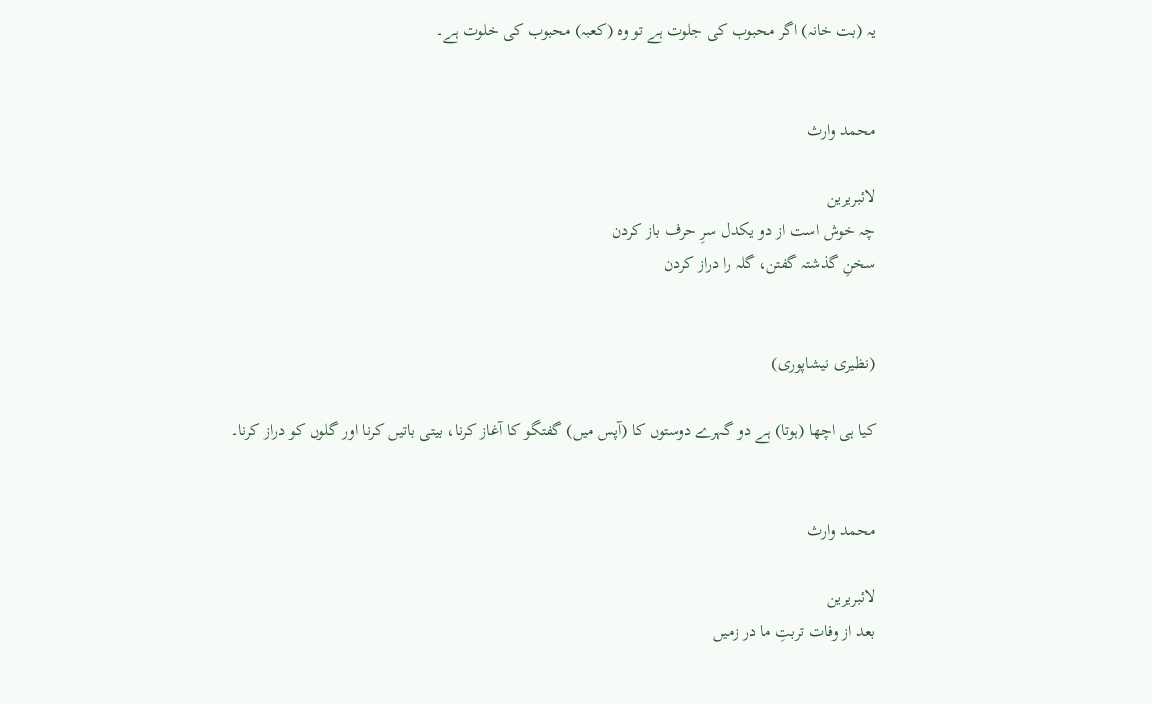یہ (بت خانہ) اگر محبوب کی جلوت ہے تو وہ (کعبہ) محبوب کی خلوت ہے۔


محمد وارث

لائبریرین
چہ خوش است از دو یکدل سرِ حرف باز کردن
سخنِ گذشتہ گفتن، گلہ را دراز کردن


(نظیری نیشاپوری)

کیا ہی اچھا (ہوتا) ہے دو گہرے دوستوں کا (آپس میں) گفتگو کا آغاز کرنا، بیتی باتیں کرنا اور گلوں کو دراز کرنا۔


محمد وارث

لائبریرین
بعد از وفات تربتِ ما در زمیں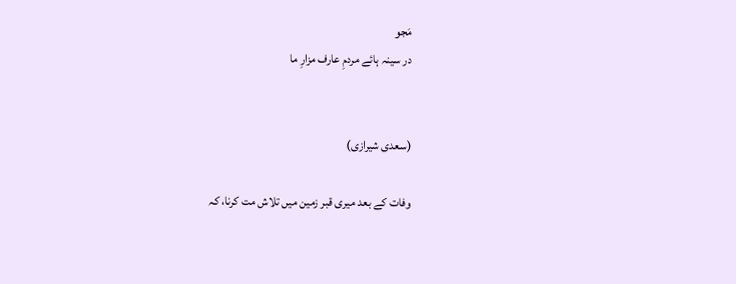مَجو
در سینہ ہائے مردمِ عارف مزارِ ما


(سعدی شیرازی)

وفات کے بعد میری قبر زمین میں تلاش مت کرنا، کہ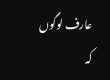عارف لوگوں کہ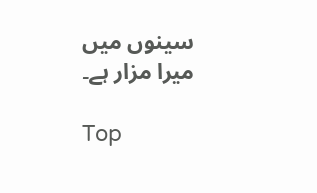سینوں میں میرا مزار ہے۔

Top